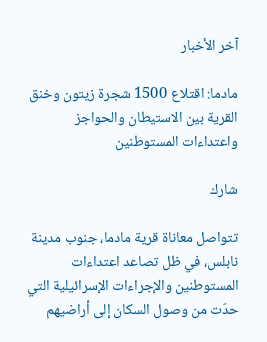آخر الأخبار

مادما: اقتلاع 1500 شجرة زيتون وخنق القرية بين الاستيطان والحواجز واعتداءات المستوطنين

شارك

تتواصل معاناة قرية مادما، جنوب مدينة نابلس، في ظل تصاعد اعتداءات المستوطنين والإجراءات الإسرائيلية التي حدّت من وصول السكان إلى أراضيهم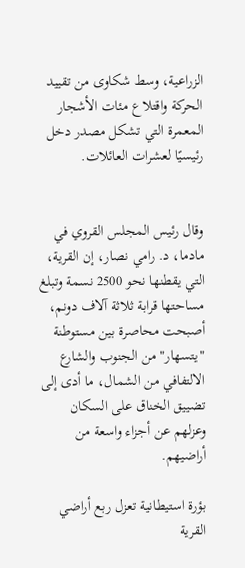الزراعية، وسط شكاوى من تقييد الحركة واقتلاع مئات الأشجار المعمرة التي تشكل مصدر دخل رئيسيًا لعشرات العائلات.


وقال رئيس المجلس القروي في مادما، د. رامي نصار، إن القرية، التي يقطنها نحو 2500 نسمة وتبلغ مساحتها قرابة ثلاثة آلاف دونم، أصبحت محاصرة بين مستوطنة "يتسهار" من الجنوب والشارع الالتفافي من الشمال، ما أدى إلى تضييق الخناق على السكان وعزلهم عن أجزاء واسعة من أراضيهم.

بؤرة استيطانية تعزل ربع أراضي القرية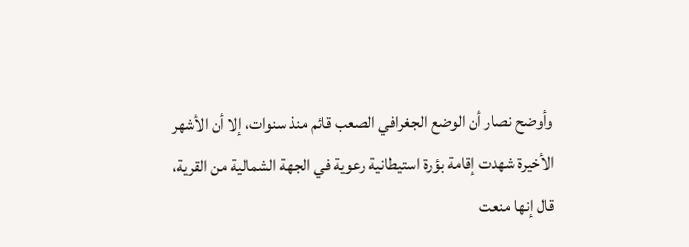وأوضح نصار أن الوضع الجغرافي الصعب قائم منذ سنوات، إلا أن الأشهر الأخيرة شهدت إقامة بؤرة استيطانية رعوية في الجهة الشمالية من القرية، قال إنها منعت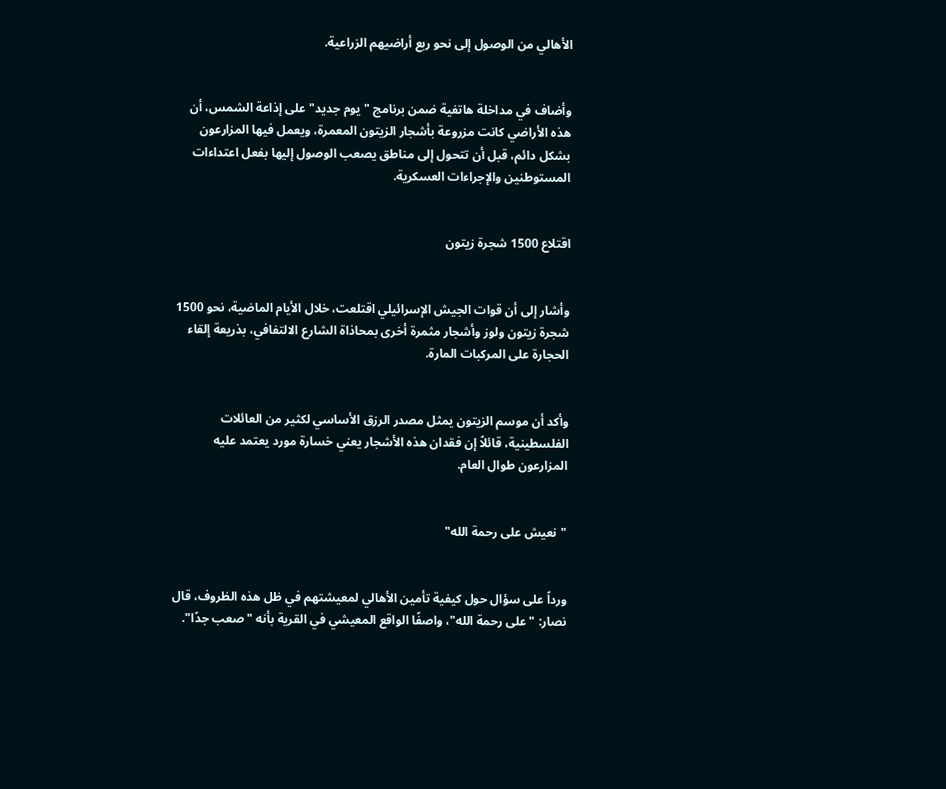الأهالي من الوصول إلى نحو ربع أراضيهم الزراعية.


وأضاف في مداخلة هاتفية ضمن برنامج "يوم جديد" على إذاعة الشمس، أن هذه الأراضي كانت مزروعة بأشجار الزيتون المعمرة، ويعمل فيها المزارعون بشكل دائم، قبل أن تتحول إلى مناطق يصعب الوصول إليها بفعل اعتداءات المستوطنين والإجراءات العسكرية.


اقتلاع 1500 شجرة زيتون


وأشار إلى أن قوات الجيش الإسرائيلي اقتلعت، خلال الأيام الماضية، نحو 1500 شجرة زيتون ولوز وأشجار مثمرة أخرى بمحاذاة الشارع الالتفافي، بذريعة إلقاء الحجارة على المركبات المارة.


وأكد أن موسم الزيتون يمثل مصدر الرزق الأساسي لكثير من العائلات الفلسطينية، قائلاً إن فقدان هذه الأشجار يعني خسارة مورد يعتمد عليه المزارعون طوال العام.


"نعيش على رحمة الله"


ورداً على سؤال حول كيفية تأمين الأهالي لمعيشتهم في ظل هذه الظروف، قال نصار: "على رحمة الله"، واصفًا الواقع المعيشي في القرية بأنه "صعب جدًا".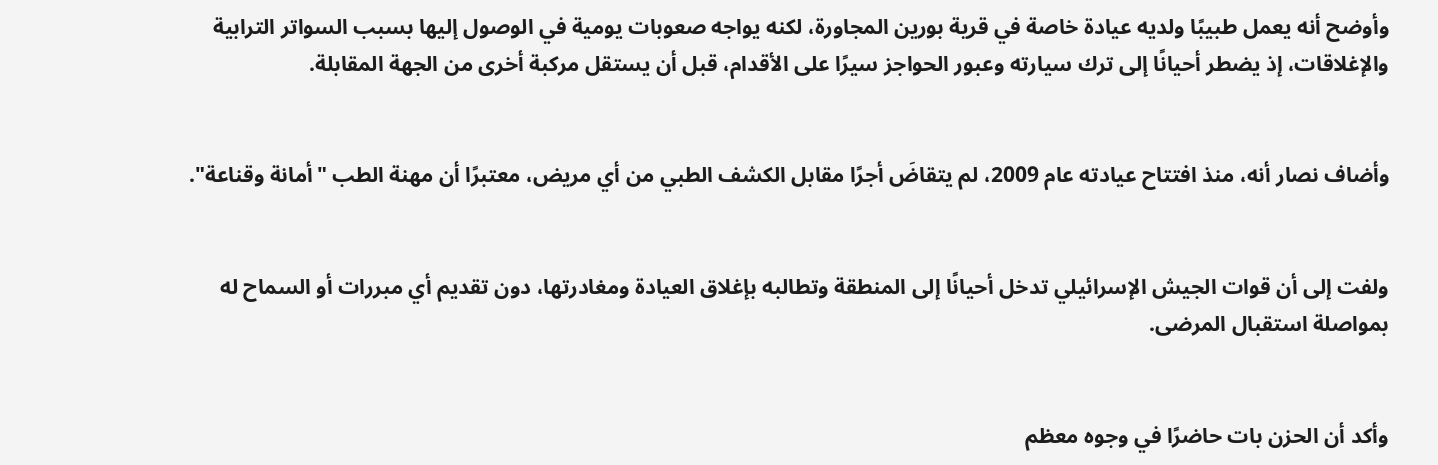وأوضح أنه يعمل طبيبًا ولديه عيادة خاصة في قرية بورين المجاورة، لكنه يواجه صعوبات يومية في الوصول إليها بسبب السواتر الترابية والإغلاقات، إذ يضطر أحيانًا إلى ترك سيارته وعبور الحواجز سيرًا على الأقدام، قبل أن يستقل مركبة أخرى من الجهة المقابلة.


وأضاف نصار أنه، منذ افتتاح عيادته عام 2009، لم يتقاضَ أجرًا مقابل الكشف الطبي من أي مريض، معتبرًا أن مهنة الطب "أمانة وقناعة".


ولفت إلى أن قوات الجيش الإسرائيلي تدخل أحيانًا إلى المنطقة وتطالبه بإغلاق العيادة ومغادرتها، دون تقديم أي مبررات أو السماح له بمواصلة استقبال المرضى.


وأكد أن الحزن بات حاضرًا في وجوه معظم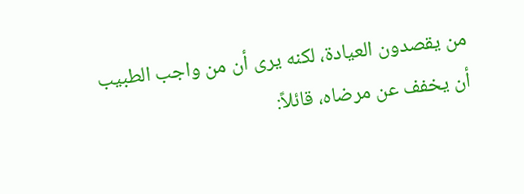من يقصدون العيادة، لكنه يرى أن من واجب الطبيب أن يخفف عن مرضاه، قائلاً: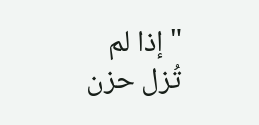"إذا لم تُزل حزن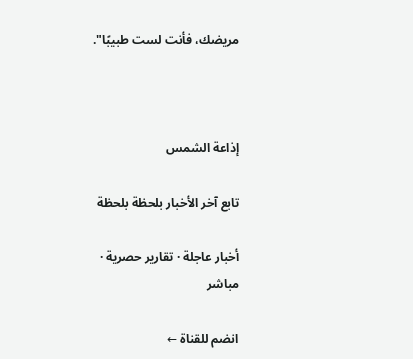مريضك، فأنت لست طبيبًا".



إذاعة الشمس

تابع آخر الأخبار بلحظة بلحظة

أخبار عاجلة · تقارير حصرية · مباشر

انضم للقناة ←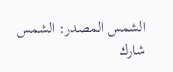الشمس المصدر: الشمس
شارك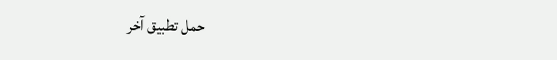حمل تطبيق آخر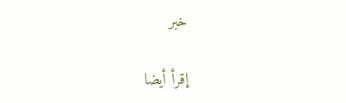خبر

إقرأ أيضا